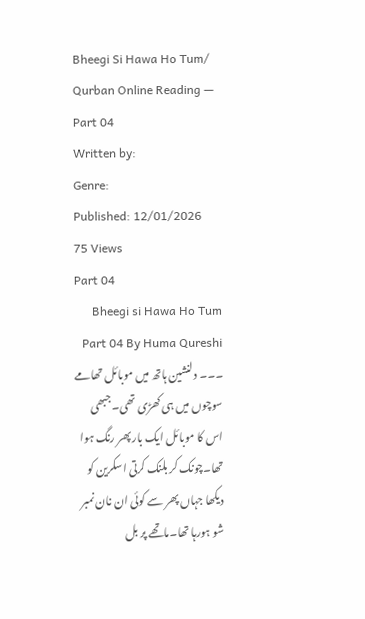Bheegi Si Hawa Ho Tum/ Qurban Online Reading — Part 04
Written by:
Genre:
Published: 12/01/2026
75 Views
Part 04
Bheegi si Hawa Ho Tum Part 04 By Huma Qureshi ۔۔۔ دلنشین ہاتھ میں موبائل تھامے سوچوں میں ہی کھڑی تھی۔جبھی اس کا موبائل ایک بار پھر رنگ ہوا تھا۔چونک کر بلنک کرتی اسکرین کو دیکھا جہاں پھر سے کوئی ان نان نمبر شو ہورہا تھا۔ماتھے پر بل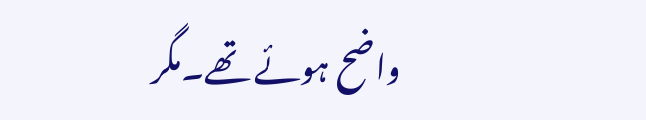واضح ہوئے تھے۔مگر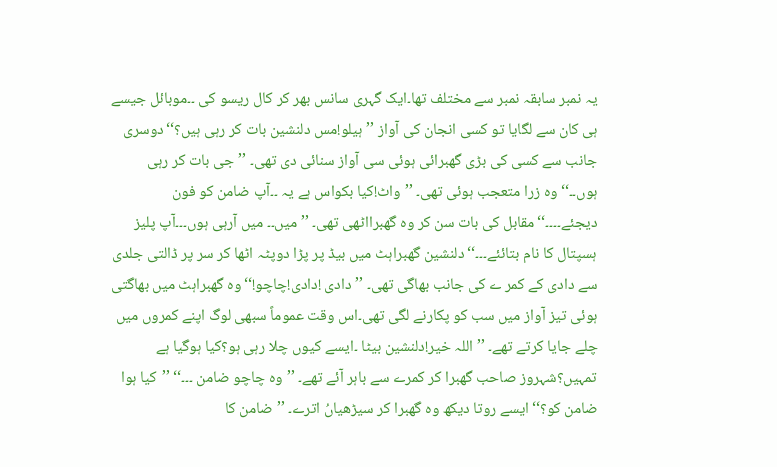یہ نمبر سابقہ نمبر سے مختلف تھا۔ایک گہری سانس بھر کر کال ریسو کی ۔۔موبائل جیسے ہی کان سے لگایا تو کسی انجان کی آواز ’’ہیلو!مس دلنشین بات کر رہی ہیں؟‘‘دوسری جانب سے کسی کی بڑی گھبرائی ہوئی سی آواز سنائی دی تھی۔ ’’جی بات کر رہی ہوں۔۔‘‘وہ زرا متعجب ہوئی تھی۔ ’’واٹ!کیا بکواس ہے یہ ۔۔آپ ضامن کو فون دیجئے۔۔۔۔‘‘مقابل کی بات سن کر وہ گھبرااٹھی تھی۔ ’’میں۔۔ میں آرہی ہوں۔۔۔آپ پلیز ہسپتال کا نام بتائئے۔۔۔‘‘دلنشین گھبراہٹ میں بیڈ پر پڑا دوپٹہ اٹھا کر سر پر ڈالتی جلدی سے دادی کے کمر ے کی جانب بھاگی تھی۔ ’’دادی !دادی!چاچو!‘‘وہ گھبراہٹ میں بھاگتی ہوئی تیز آواز میں سب کو پکارنے لگی تھی۔اس وقت عموماً سبھی لوگ اپنے کمروں میں چلے جایا کرتے تھے۔ ’’اللہ خیر!دلنشین بیٹا ۔ایسے کیوں چلا رہی ہو؟کیا ہوگیا ہے تمہیں؟شہروز صاحب گھبرا کر کمرے سے باہر آئے تھے۔ ’’وہ چاچو ضامن ۔۔۔‘‘ ’’کیا ہوا ضامن کو؟‘‘ایسے روتا دیکھ وہ گھبرا کر سیڑھیاںُ اترے۔ ’’ضامن کا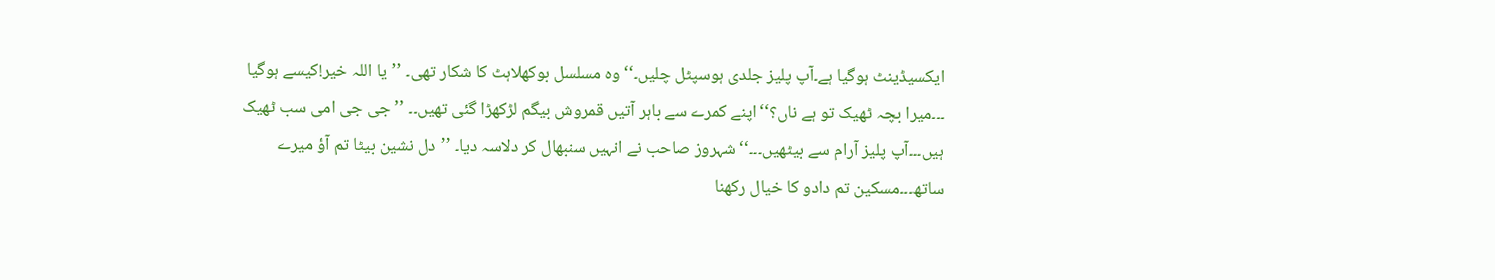ایکسیڈینٹ ہوگیا ہے۔آپ پلیز جلدی ہوسپٹل چلیں۔‘‘وہ مسلسل بوکھلاہٹ کا شکار تھی۔ ’’یا اللہ خیر!کیسے ہوگیا ۔۔۔میرا بچہ ٹھیک تو ہے ناں؟‘‘اپنے کمرے سے باہر آتیں قمروش بیگم لڑکھڑا گئی تھیں۔۔ ’’جی جی امی سب ٹھیک ہیں۔۔۔آپ پلیز آرام سے بیٹھیں۔۔۔‘‘شہروز صاحب نے انہیں سنبھال کر دلاسہ دیا۔ ’’دل نشین بیٹا تم آؤ میرے ساتھ۔۔۔مسکین تم دادو کا خیال رکھنا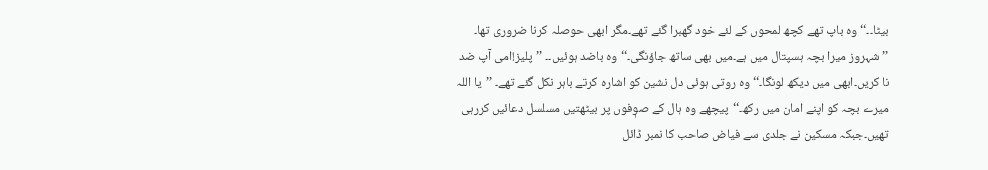بیٹا۔۔‘‘وہ باپ تھے کچھ لمحوں کے لئے خود گھبرا گئے تھے۔مگر ابھی حوصلہ کرنا ضروری تھا۔ ’’شہروز میرا بچہ ہسپتال میں ہے۔میں بھی ساتھ جاؤنگی۔‘‘وہ باضد ہوئیں۔۔ ’’پلیز!امی آپ ضد نا کریں۔ابھی میں دیکھ لونگا۔‘‘وہ روتی ہوئی دل نشین کو اشارہ کرتے باہر نکل گئے تھے۔ ’’یا اللہ میرے بچہ کو اپنے امان میں رکھ۔‘‘پیچھے وہ ہال کے صوٖفوں پر بیٹھتیں مسلسل دعائیں کررہی تھیں۔جبکہ مسکین نے جلدی سے فیاض صاحب کا نمبر ڈائل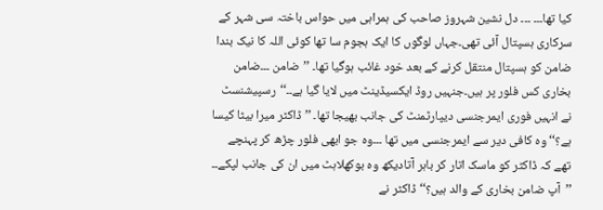کیا تھا۔۔۔ ۔۔۔ دل نشین شہروز صاحب کی ہمراہی میں حواس باختہ سی شہر کے سرکاری ہسپتال آئی تھی۔جہاں لوگوں کا ایک ہجوم سا تھا کوئی اللہ کا نیک بندا ضامن کو ہسپتال منتقل کرنے کے بعد خود غائب ہوگیا تھا۔ ’’ضامن ۔۔۔ضامن بخاری کس فلور پر ہیں۔جنہیں روڈ ایکسیڈینٹ میں لایا گیا ہے۔۔‘‘رسپیشنسٹ نے انہیں فوری ایمرجنسی دیپارٹمنٹ کی جانب بھیجا تھا۔ ’’ڈاکٹر میرا بیٹا کیسا ہے؟‘‘ وہ کافی دیر سے ایمرجنسی میں تھا ۔۔۔وہ جو ابھی فلور چڑھ کر پہنچے تھے کہ ڈاکٹر کو ماسک اتار کر باہر آتادیکھ وہ بوکھلاہٹ میں ان کی جانب لپکے۔۔ ’’آپ ضامن بخاری کے والد ہیں؟‘‘ڈاکٹر نے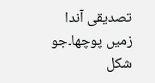تصدیقی آندا زمیں پوچھا۔جو شکل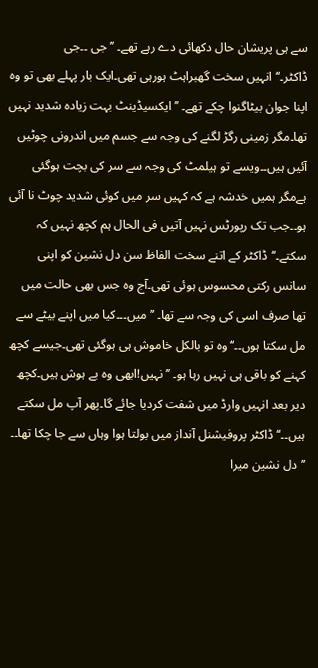سے ہی پریشان حال دکھائی دے رہے تھے۔ ’’جی ۔۔جی ڈاکٹر۔‘‘انہیں سخت گھبراہٹ ہورہی تھی۔ایک بار پہلے بھی تو وہ اپنا جوان بیٹاگنوا چکے تھے۔ ’’ایکسیڈینٹ بہت زیادہ شدید نہیں تھا۔مگر زمینی رگڑ لگنے کی وجہ سے جسم میں اندرونی چوٹیں آئیں ہیں۔۔ویسے تو ہیلمٹ کی وجہ سے سر کی بچت ہوگئی ہےمگر ہمیں خدشہ ہے کہ کہیں سر میں کوئی شدید چوٹ نا آئی ہو۔۔جب تک رپورٹس نہیں آتیں فی الحال ہم کچھ نہیں کہ سکتے۔‘‘ڈاکٹر کے اتنے سخت الفاظ سن دل نشین کو اپنی سانس رکتی محسوس ہوئی تھی۔آج وہ جس بھی حالت میں تھا صرف اسی کی وجہ سے تھا۔ ’’میں۔۔۔کیا میں اپنے بیٹے سے مل سکتا ہوں۔۔‘‘وہ تو بالکل خاموش ہی ہوگئی تھی۔جیسے کچھ کہنے کو باقی ہی نہیں رہا ہو۔ ’’نہیں!ابھی وہ بے ہوش ہیں۔کچھ دیر بعد انہیں وارڈ میں شفت کردیا جائے گا۔پھر آپ مل سکتے ہیں۔۔‘‘ ڈاکٹر پروفیشنل آنداز میں بولتا ہوا وہاں سے جا چکا تھا۔۔ ’’دل نشین میرا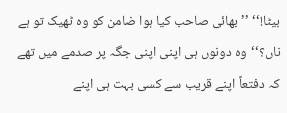بیٹا!‘‘ ’’بھائی صاحب کیا ہوا ضامن کو وہ ٹھیک تو ہے ناں؟‘‘وہ دونوں ہی اپنی اپنی جگہ پر صدمے میں تھے کہ دفتعاً اپنے قریب سے کسی بہت ہی اپنے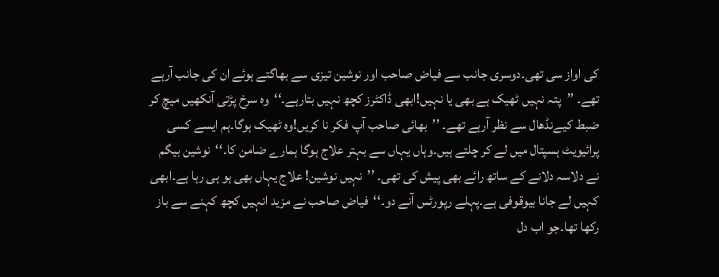کی اواز سی تھی۔دوسری جانب سے فیاض صاحب اور نوشین تیزی سے بھاگتے ہوئے ان کی جانب آرہے تھے۔ ’’پتہ نہیں ٹھیک ہے بھی یا نہیں!ابھی ڈاکٹرز کچھ نہیں بتارہے۔‘‘وہ سرخ پڑتی آنکھیں میچ کر ضبط کیےنڈھال سے نظر آرہے تھے۔ ’’بھائی صاحب آپ فکر نا کریں!وہ ٹھیک ہوگا۔ہم ایسے کسی پرائیویٹ ہسپتال میں لے کر چلتے ہیں۔وہاں یہاں سے بہتر علاج ہوگا ہمارے ضامن کا۔‘‘نوشین بیگم نے دلاسہ دلانے کے ساتھ رائے بھی پیش کی تھی۔ ’’نہیں نوشین! علاج یہاں بھی ہو ہی رہا ہے۔ابھی کہیں لے جانا بیوقوفی ہے۔پہلے رپورٹس آنے دو۔‘‘فیاض صاحب نے مزید انہیں کچھ کہنے سے باز رکھا تھا۔جو اب دل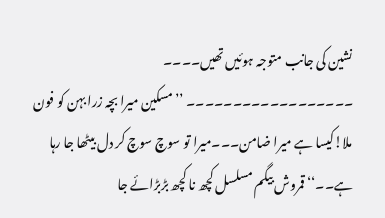نشین کی جانب متوجہ ہوئیں تھیں۔۔۔۔ ۔۔۔۔۔۔۔۔۔۔۔۔۔۔۔۔۔۔ ’’مسکین میرا بچہ زرا بہن کو فون ملا!کیسا ہے میرا ضامن۔۔۔میرا تو سوچ سوچ کر دل بیٹھا جا رہا ہے۔۔‘‘قمروش بیگم مسلسل کچھ نا کچھ بڑبڑائے جا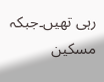رہی تھیں۔جبکہ مسکین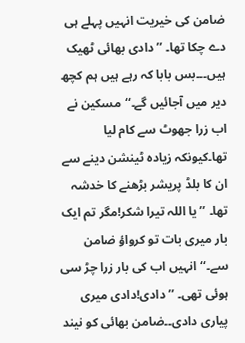ضامن کی خیریت انہیں پہلے ہی دے چکا تھا۔ ’’دادی بھائی ٹھیک ہیں۔۔۔بس بابا کہ رہے ہیں ہم کچھ دیر میں آجائیں گے۔‘‘مسکین نے اب زرا جھوٹ سے کام لیا تھا۔کیونکہ زیادہ ٹینشن دینے سے ان کا بلڈ پریشر بڑھنے کا خدشہ تھا۔ ’’یا اللہ تیرا شکر!مگر تم ایک بار میری بات تو کرواؤ ضامن سے۔‘‘انہیں اب کی بار زرا چڑ سی ہوئی تھی۔ ’’دادی!دادی میری پیاری دادی۔۔ضامن بھائی کو نیند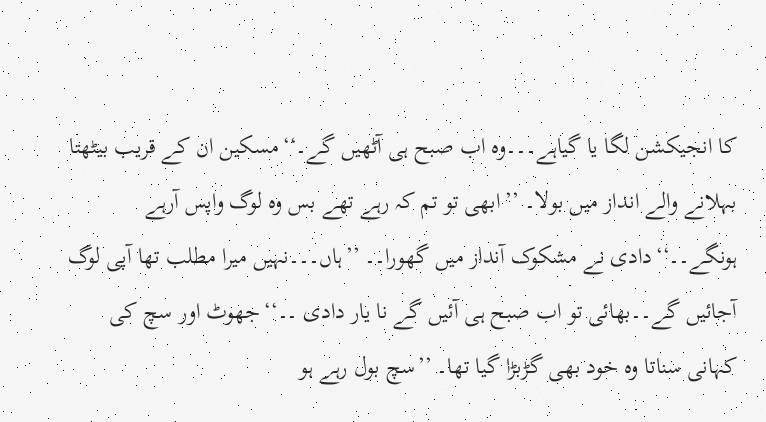کا انجیکشن لگا یا گیاہے۔۔۔وہ اب صبح ہی آٹھیں گے۔‘‘مسکین ان کے قریب بیٹھتا بہلانے والے انداز میں بولا۔ ’’ابھی تو تم کہ رہے تھے بس وہ لوگ واپس آرہے ہونگے۔۔‘‘دادی نے مشکوک آنداز میں گھورا۔۔ ’’ہاں۔۔۔نہیں میرا مطلب تھا آپی لوگ آجائیں گے۔۔بھائی تو اب صبح ہی آئیں گے نا یار دادی ۔۔‘‘جھوٹ اور سچ کی کہانی سناتا وہ خود بھی گڑبڑا گیا تھا۔ ’’سچ بول رہے ہو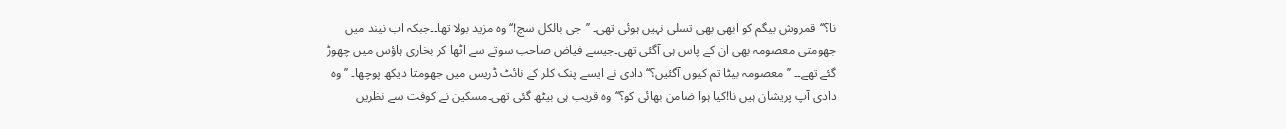نا؟‘‘قمروش بیگم کو ابھی بھی تسلی نہیں ہوئی تھی۔ ’’جی بالکل سچ!‘‘وہ مزید بولا تھا۔۔جبکہ اب نیند میں جھومتی معصومہ بھی ان کے پاس ہی آگئی تھی۔جیسے فیاض صاحب سوتے سے اٹھا کر بخاری ہاؤس میں چھوڑ گئے تھے۔۔ ’’معصومہ بیٹا تم کیوں آگئیں؟‘‘دادی نے ایسے پنک کلر کے نائٹ ڈریس میں جھومتا دیکھ پوچھا۔ ’’وہ دادی آپ پریشان ہیں نا!کیا ہوا ضامن بھائی کو؟‘‘وہ قریب ہی بیٹھ گئی تھی۔مسکین نے کوفت سے نظریں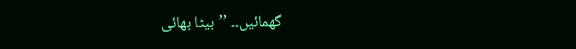گھمائیں۔۔ ’’بیٹا بھائی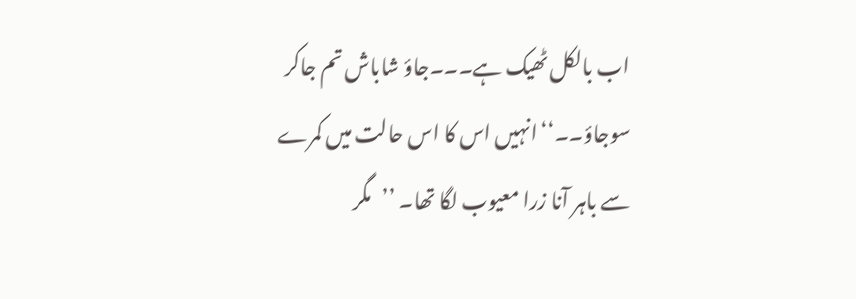اب بالکل ٹھیک ہے۔۔۔جاؤ شاباش تم جاکر سوجاؤ۔۔‘‘انہیں اس کا اس حالت میں کمرے سے باہر آنا زرا معیوب لگا تھا۔ ’’مگر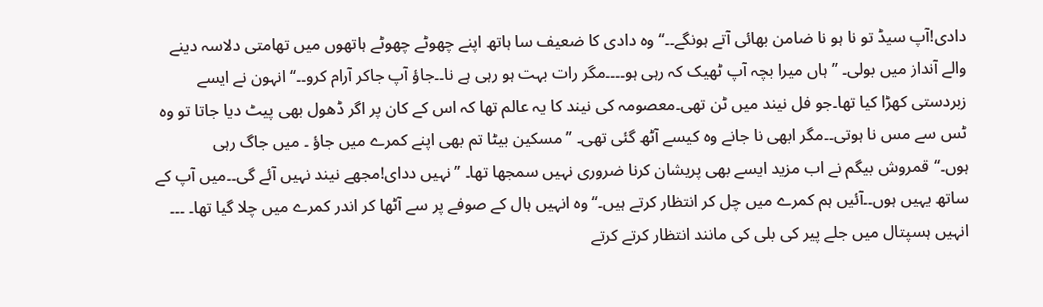دادی!آپ سیڈ تو نا ہو نا ضامن بھائی آتے ہونگے۔۔‘‘وہ دادی کا ضعیف سا ہاتھ اپنے چھوٹے چھوٹے ہاتھوں میں تھامتی دلاسہ دینے والے آنداز میں بولی۔ ’’ہاں میرا بچہ آپ ٹھیک کہ رہی ہو۔۔۔۔مگر رات بہت ہو رہی ہے نا۔۔جاؤ آپ جاکر آرام کرو۔۔‘‘انہون نے ایسے زبردستی کھڑا کیا تھا۔جو فل نیند میں ٹن تھی۔معصومہ کی نیند کا یہ عالم تھا کہ اس کے کان پر اگر ڈھول بھی پیٹ دیا جاتا تو وہ ٹس سے مس نا ہوتی۔۔مگر ابھی نا جانے وہ کیسے آٹھ گئی تھی۔ ’’مسکین بیٹا تم بھی اپنے کمرے میں جاؤ ۔ میں جاگ رہی ہوں۔‘‘قمروش بیگم نے اب مزید ایسے بھی پریشان کرنا ضروری نہیں سمجھا تھا۔ ’’نہیں ددای!مجھے نیند نہیں آئے گی۔۔میں آپ کے ساتھ یہیں ہوں۔۔آئیں ہم کمرے میں چل کر انتظار کرتے ہیں۔‘‘وہ انہیں ہال کے صوفے پر سے آٹھا کر اندر کمرے میں چلا گیا تھا۔ ۔۔۔ انہیں ہسپتال میں جلے پیر کی بلی کی مانند انتظار کرتے کرتے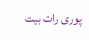پوری رات بیت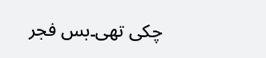چکی تھی۔بس فجر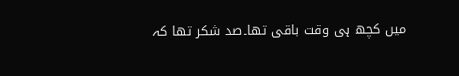میں کچھ ہی وقت باقی تھا۔صد شکر تھا کہ